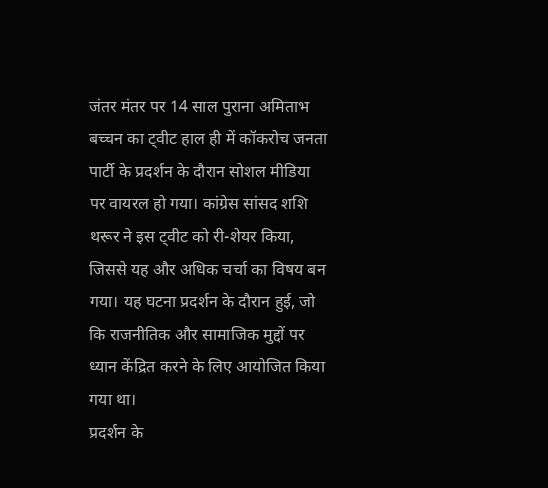जंतर मंतर पर 14 साल पुराना अमिताभ बच्चन का ट्वीट हाल ही में कॉकरोच जनता पार्टी के प्रदर्शन के दौरान सोशल मीडिया पर वायरल हो गया। कांग्रेस सांसद शशि थरूर ने इस ट्वीट को री-शेयर किया, जिससे यह और अधिक चर्चा का विषय बन गया। यह घटना प्रदर्शन के दौरान हुई, जो कि राजनीतिक और सामाजिक मुद्दों पर ध्यान केंद्रित करने के लिए आयोजित किया गया था।
प्रदर्शन के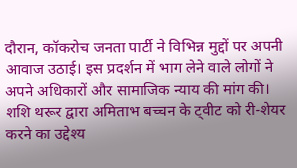दौरान, कॉकरोच जनता पार्टी ने विभिन्न मुद्दों पर अपनी आवाज उठाई। इस प्रदर्शन में भाग लेने वाले लोगों ने अपने अधिकारों और सामाजिक न्याय की मांग की। शशि थरूर द्वारा अमिताभ बच्चन के ट्वीट को री-शेयर करने का उद्देश्य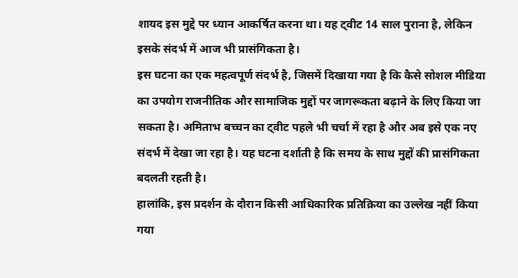शायद इस मुद्दे पर ध्यान आकर्षित करना था। यह ट्वीट 14 साल पुराना है, लेकिन इसके संदर्भ में आज भी प्रासंगिकता है।
इस घटना का एक महत्वपूर्ण संदर्भ है, जिसमें दिखाया गया है कि कैसे सोशल मीडिया का उपयोग राजनीतिक और सामाजिक मुद्दों पर जागरूकता बढ़ाने के लिए किया जा सकता है। अमिताभ बच्चन का ट्वीट पहले भी चर्चा में रहा है और अब इसे एक नए संदर्भ में देखा जा रहा है। यह घटना दर्शाती है कि समय के साथ मुद्दों की प्रासंगिकता बदलती रहती है।
हालांकि, इस प्रदर्शन के दौरान किसी आधिकारिक प्रतिक्रिया का उल्लेख नहीं किया गया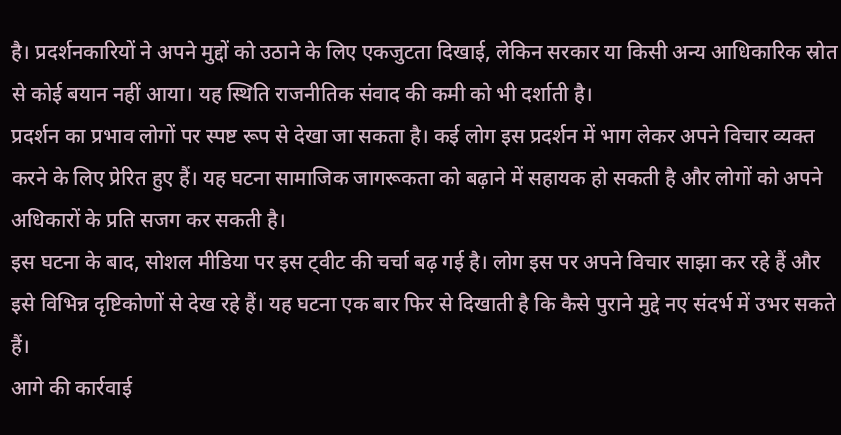है। प्रदर्शनकारियों ने अपने मुद्दों को उठाने के लिए एकजुटता दिखाई, लेकिन सरकार या किसी अन्य आधिकारिक स्रोत से कोई बयान नहीं आया। यह स्थिति राजनीतिक संवाद की कमी को भी दर्शाती है।
प्रदर्शन का प्रभाव लोगों पर स्पष्ट रूप से देखा जा सकता है। कई लोग इस प्रदर्शन में भाग लेकर अपने विचार व्यक्त करने के लिए प्रेरित हुए हैं। यह घटना सामाजिक जागरूकता को बढ़ाने में सहायक हो सकती है और लोगों को अपने अधिकारों के प्रति सजग कर सकती है।
इस घटना के बाद, सोशल मीडिया पर इस ट्वीट की चर्चा बढ़ गई है। लोग इस पर अपने विचार साझा कर रहे हैं और इसे विभिन्न दृष्टिकोणों से देख रहे हैं। यह घटना एक बार फिर से दिखाती है कि कैसे पुराने मुद्दे नए संदर्भ में उभर सकते हैं।
आगे की कार्रवाई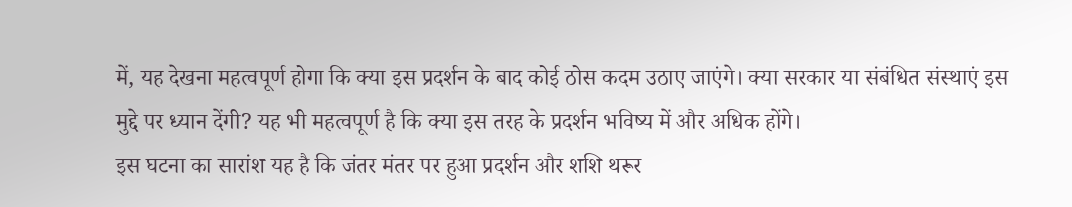में, यह देखना महत्वपूर्ण होगा कि क्या इस प्रदर्शन के बाद कोई ठोस कदम उठाए जाएंगे। क्या सरकार या संबंधित संस्थाएं इस मुद्दे पर ध्यान देंगी? यह भी महत्वपूर्ण है कि क्या इस तरह के प्रदर्शन भविष्य में और अधिक होंगे।
इस घटना का सारांश यह है कि जंतर मंतर पर हुआ प्रदर्शन और शशि थरूर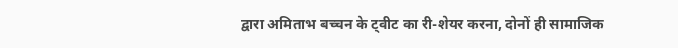द्वारा अमिताभ बच्चन के ट्वीट का री-शेयर करना, दोनों ही सामाजिक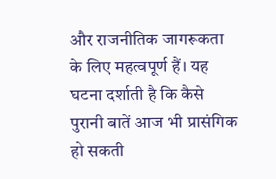और राजनीतिक जागरूकता के लिए महत्वपूर्ण हैं। यह घटना दर्शाती है कि कैसे पुरानी बातें आज भी प्रासंगिक हो सकती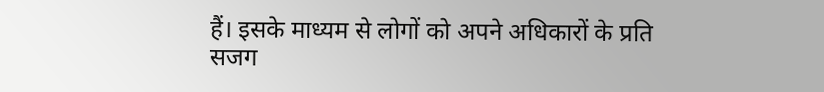हैं। इसके माध्यम से लोगों को अपने अधिकारों के प्रति सजग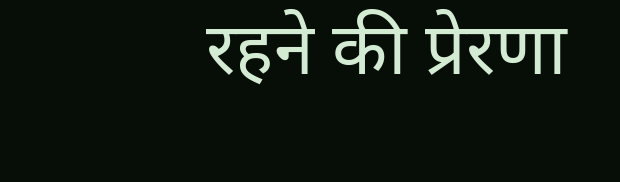रहने की प्रेरणा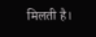मिलती है।